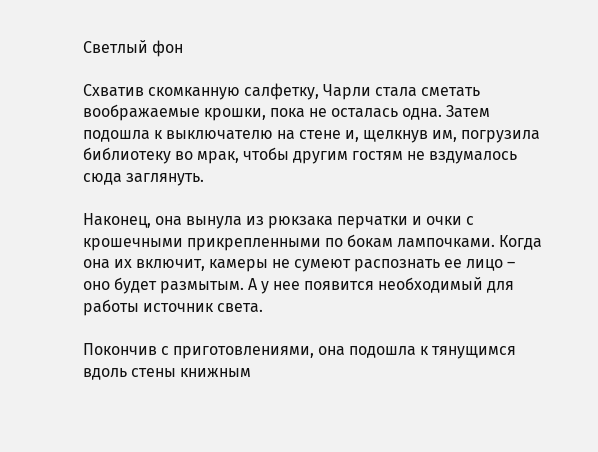Светлый фон

Схватив скомканную салфетку, Чарли стала сметать воображаемые крошки, пока не осталась одна. Затем подошла к выключателю на стене и, щелкнув им, погрузила библиотеку во мрак, чтобы другим гостям не вздумалось сюда заглянуть.

Наконец, она вынула из рюкзака перчатки и очки с крошечными прикрепленными по бокам лампочками. Когда она их включит, камеры не сумеют распознать ее лицо – оно будет размытым. А у нее появится необходимый для работы источник света.

Покончив с приготовлениями, она подошла к тянущимся вдоль стены книжным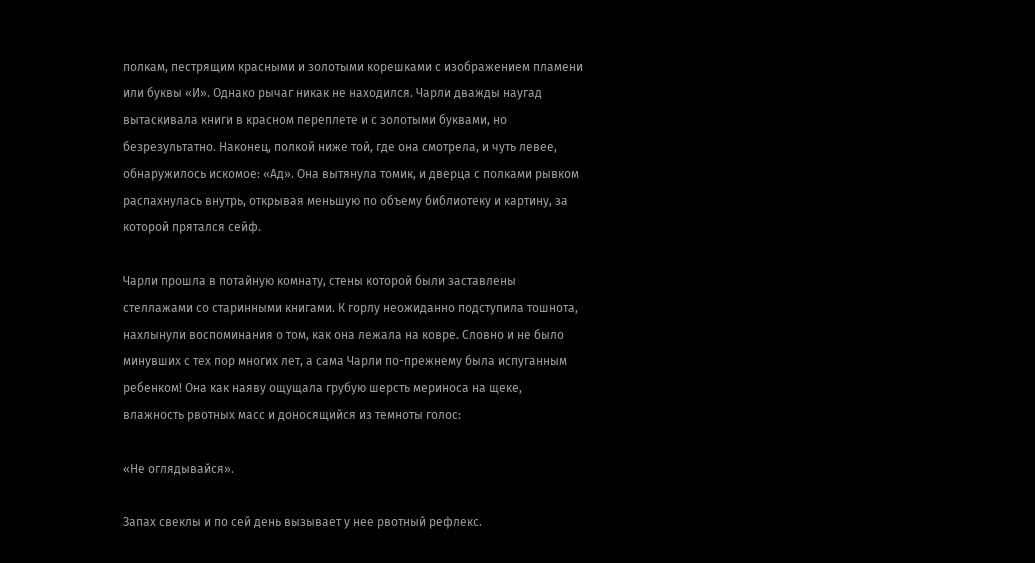полкам, пестрящим красными и золотыми корешками с изображением пламени или буквы «И». Однако рычаг никак не находился. Чарли дважды наугад вытаскивала книги в красном переплете и с золотыми буквами, но безрезультатно. Наконец, полкой ниже той, где она смотрела, и чуть левее, обнаружилось искомое: «Ад». Она вытянула томик, и дверца с полками рывком распахнулась внутрь, открывая меньшую по объему библиотеку и картину, за которой прятался сейф.

Чарли прошла в потайную комнату, стены которой были заставлены стеллажами со старинными книгами. К горлу неожиданно подступила тошнота, нахлынули воспоминания о том, как она лежала на ковре. Словно и не было минувших с тех пор многих лет, а сама Чарли по-прежнему была испуганным ребенком! Она как наяву ощущала грубую шерсть мериноса на щеке, влажность рвотных масс и доносящийся из темноты голос:

«Не оглядывайся».

Запах свеклы и по сей день вызывает у нее рвотный рефлекс.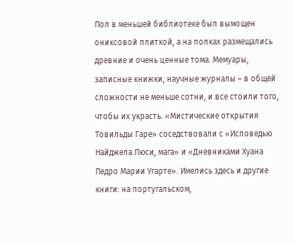Пол в меньшей библиотеке был вымощен ониксовой плиткой, а на полках размещались древние и очень ценные тома. Мемуары, записные книжки, научные журналы – в общей сложности не меньше сотни, и все стоили того, чтобы их украсть. «Мистические открытия Товильды Гаре» соседствовали с «Исповедью Найджела Люси, мага» и «Дневниками Хуана Педро Марии Угарте». Имелись здесь и другие книги: на португальском,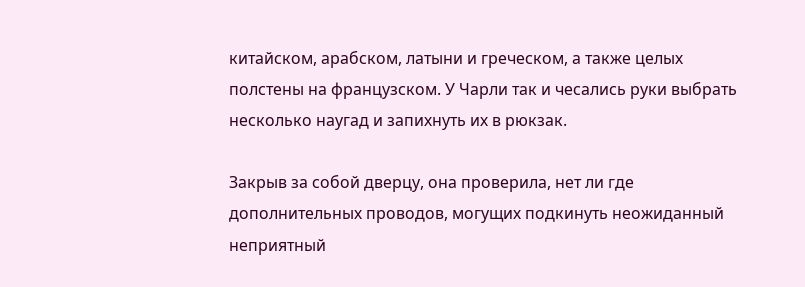китайском, арабском, латыни и греческом, а также целых полстены на французском. У Чарли так и чесались руки выбрать несколько наугад и запихнуть их в рюкзак.

Закрыв за собой дверцу, она проверила, нет ли где дополнительных проводов, могущих подкинуть неожиданный неприятный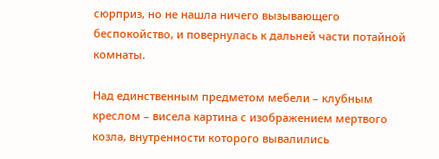сюрприз, но не нашла ничего вызывающего беспокойство, и повернулась к дальней части потайной комнаты.

Над единственным предметом мебели – клубным креслом – висела картина с изображением мертвого козла, внутренности которого вывалились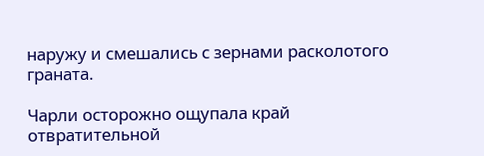наружу и смешались с зернами расколотого граната.

Чарли осторожно ощупала край отвратительной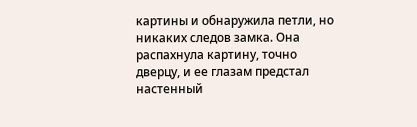картины и обнаружила петли, но никаких следов замка. Она распахнула картину, точно дверцу, и ее глазам предстал настенный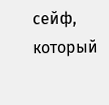сейф, который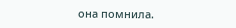она помнила.